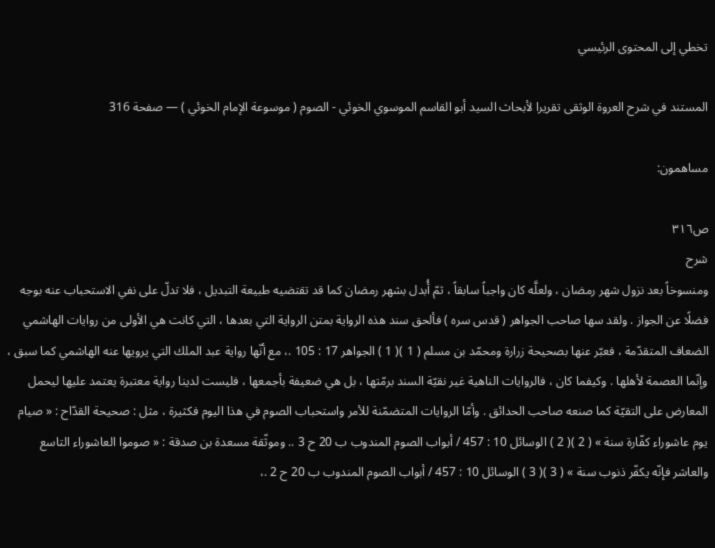تخطي إلى المحتوى الرئيسي

المستند في شرح العروة الوثقى تقريرا لأبحاث السيد أبو القاسم الموسوي الخوئي - الصوم ( موسوعة الإمام الخوئي ) — صفحة 316

مساهمون:

ص٣١٦
شرح
ومنسوخاً بعد نزول شهر رمضان ، ولعلَّه كان واجباً سابقاً ، ثمّ أُبدل بشهر رمضان كما قد تقتضيه طبيعة التبديل ، فلا تدلّ على نفي الاستحباب عنه بوجه فضلًا عن الجواز . ولقد سها صاحب الجواهر ( قدس سره ) فألحق سند هذه الرواية بمتن الرواية التي بعدها ، التي كانت هي الأولى من روايات الهاشمي الضعاف المتقدّمة ، فعبّر عنها بصحيحة زرارة ومحمّد بن مسلم ( 1 )( 1 ) الجواهر 17 : 105 .، مع أنّها رواية عبد الملك التي يرويها عنه الهاشمي كما سبق ، وإنّما العصمة لأهلها . وكيفما كان ، فالروايات الناهية غير نقيّة السند برمّتها ، بل هي ضعيفة بأجمعها ، فليست لدينا رواية معتبرة يعتمد عليها ليحمل المعارض على التقيّة كما صنعه صاحب الحدائق . وأمّا الروايات المتضمّنة للأمر واستحباب الصوم في هذا اليوم فكثيرة ، مثل : صحيحة القدّاح : « صيام يوم عاشوراء كفّارة سنة » ( 2 )( 2 ) الوسائل 10 : 457 / أبواب الصوم المندوب ب 20 ح 3 .. وموثّقة مسعدة بن صدقة : « صوموا العاشوراء التاسع والعاشر فإنّه يكفّر ذنوب سنة » ( 3 )( 3 ) الوسائل 10 : 457 / أبواب الصوم المندوب ب 20 ح 2 .،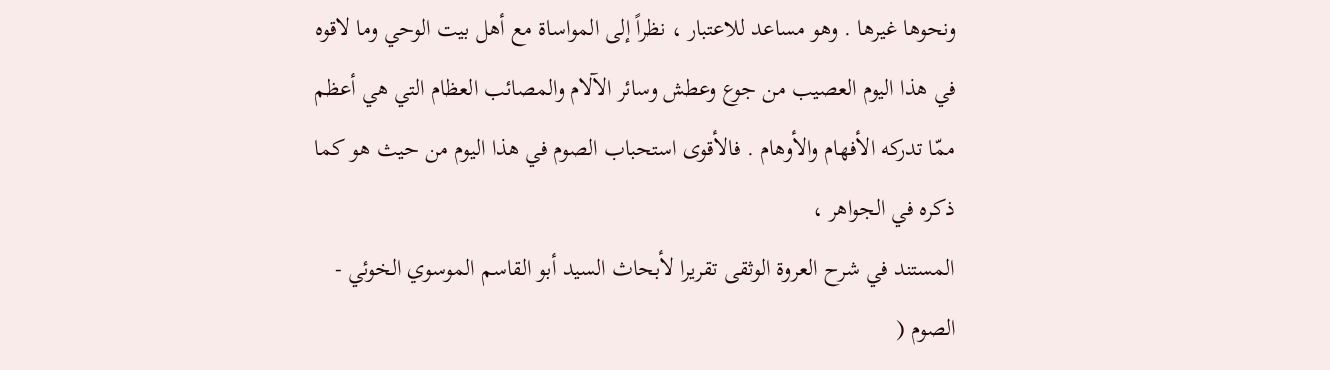ونحوها غيرها . وهو مساعد للاعتبار ، نظراً إلى المواساة مع أهل بيت الوحي وما لاقوه في هذا اليوم العصيب من جوع وعطش وسائر الآلام والمصائب العظام التي هي أعظم ممّا تدركه الأفهام والأوهام . فالأقوى استحباب الصوم في هذا اليوم من حيث هو كما ذكره في الجواهر ،
المستند في شرح العروة الوثقى تقريرا لأبحاث السيد أبو القاسم الموسوي الخوئي - الصوم (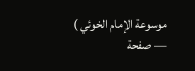موسوعة الإمام الخوئي ) — صفحة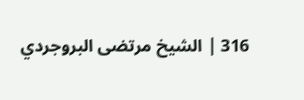316 | الشيخ مرتضى البروجردي